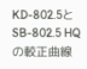KD-802.5とSB-802.5 HQの較正曲線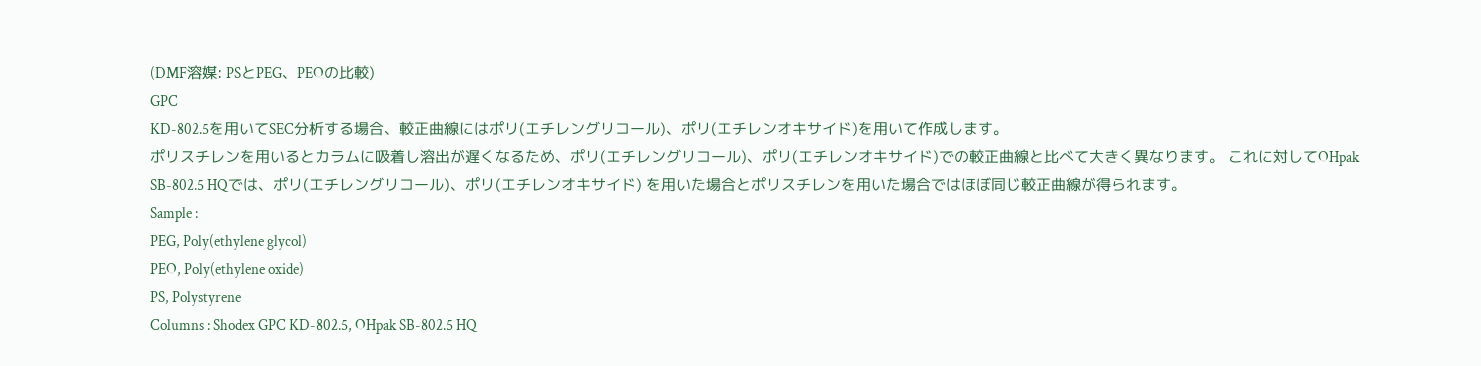(DMF溶媒: PSとPEG、PEOの比較)
GPC
KD-802.5を用いてSEC分析する場合、較正曲線にはポリ(エチレングリコール)、ポリ(エチレンオキサイド)を用いて作成します。
ポリスチレンを用いるとカラムに吸着し溶出が遅くなるため、ポリ(エチレングリコール)、ポリ(エチレンオキサイド)での較正曲線と比べて大きく異なります。 これに対してOHpak
SB-802.5 HQでは、ポリ(エチレングリコール)、ポリ(エチレンオキサイド) を用いた場合とポリスチレンを用いた場合ではほぼ同じ較正曲線が得られます。
Sample :
PEG, Poly(ethylene glycol)
PEO, Poly(ethylene oxide)
PS, Polystyrene
Columns : Shodex GPC KD-802.5, OHpak SB-802.5 HQ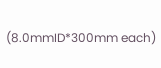(8.0mmID*300mm each)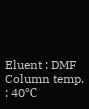Eluent : DMF
Column temp. : 40℃